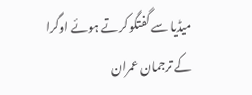میڈیا سے گفتگو کرتے ہوئے اوگرا کے ترجمان عمران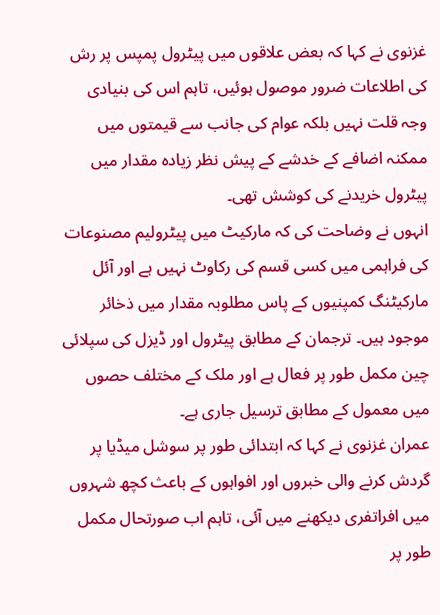غزنوی نے کہا کہ بعض علاقوں میں پیٹرول پمپس پر رش کی اطلاعات ضرور موصول ہوئیں، تاہم اس کی بنیادی وجہ قلت نہیں بلکہ عوام کی جانب سے قیمتوں میں ممکنہ اضافے کے خدشے کے پیش نظر زیادہ مقدار میں پیٹرول خریدنے کی کوشش تھی۔
انہوں نے وضاحت کی کہ مارکیٹ میں پیٹرولیم مصنوعات کی فراہمی میں کسی قسم کی رکاوٹ نہیں ہے اور آئل مارکیٹنگ کمپنیوں کے پاس مطلوبہ مقدار میں ذخائر موجود ہیں۔ ترجمان کے مطابق پیٹرول اور ڈیزل کی سپلائی چین مکمل طور پر فعال ہے اور ملک کے مختلف حصوں میں معمول کے مطابق ترسیل جاری ہے۔
عمران غزنوی نے کہا کہ ابتدائی طور پر سوشل میڈیا پر گردش کرنے والی خبروں اور افواہوں کے باعث کچھ شہروں میں افراتفری دیکھنے میں آئی، تاہم اب صورتحال مکمل طور پر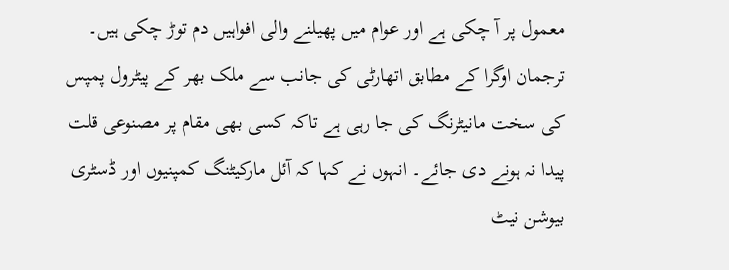معمول پر آ چکی ہے اور عوام میں پھیلنے والی افواہیں دم توڑ چکی ہیں۔
ترجمان اوگرا کے مطابق اتھارٹی کی جانب سے ملک بھر کے پیٹرول پمپس کی سخت مانیٹرنگ کی جا رہی ہے تاکہ کسی بھی مقام پر مصنوعی قلت پیدا نہ ہونے دی جائے۔ انہوں نے کہا کہ آئل مارکیٹنگ کمپنیوں اور ڈسٹری بیوشن نیٹ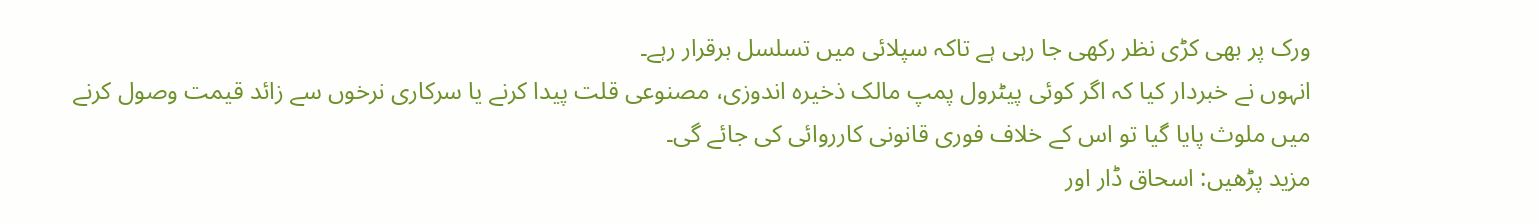ورک پر بھی کڑی نظر رکھی جا رہی ہے تاکہ سپلائی میں تسلسل برقرار رہے۔
انہوں نے خبردار کیا کہ اگر کوئی پیٹرول پمپ مالک ذخیرہ اندوزی، مصنوعی قلت پیدا کرنے یا سرکاری نرخوں سے زائد قیمت وصول کرنے میں ملوث پایا گیا تو اس کے خلاف فوری قانونی کارروائی کی جائے گی۔
مزید پڑھیں: اسحاق ڈار اور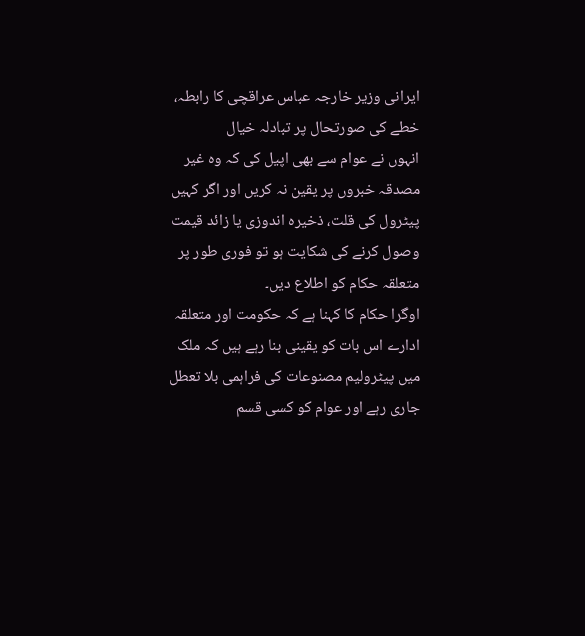ایرانی وزیر خارجہ عباس عراقچی کا رابطہ، خطے کی صورتحال پر تبادلہ خیال
انہوں نے عوام سے بھی اپیل کی کہ وہ غیر مصدقہ خبروں پر یقین نہ کریں اور اگر کہیں پیٹرول کی قلت، ذخیرہ اندوزی یا زائد قیمت وصول کرنے کی شکایت ہو تو فوری طور پر متعلقہ حکام کو اطلاع دیں۔
اوگرا حکام کا کہنا ہے کہ حکومت اور متعلقہ ادارے اس بات کو یقینی بنا رہے ہیں کہ ملک میں پیٹرولیم مصنوعات کی فراہمی بلا تعطل جاری رہے اور عوام کو کسی قسم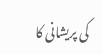کی پریشانی کا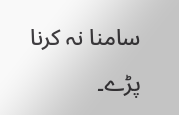سامنا نہ کرنا پڑے۔